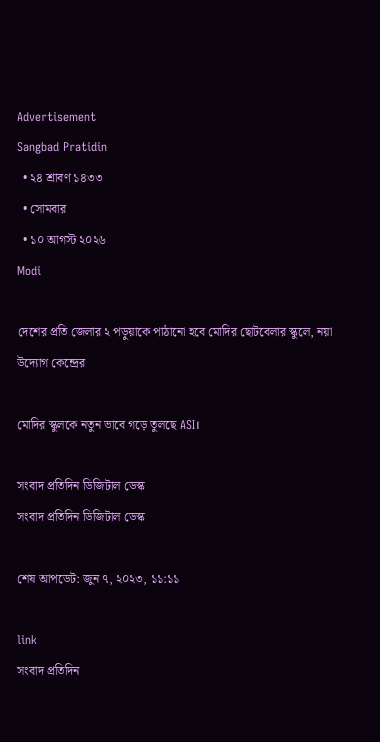Advertisement
Sangbad Pratidin
  • ২৪ শ্রাবণ ১৪৩৩
  • সোমবার
  • ১০ আগস্ট ২০২৬
Modi

দেশের প্রতি জেলার ২ পড়ুয়াকে পাঠানো হবে মোদির ছোটবেলার স্কুলে, নয়া উদ্যোগ কেন্দ্রের

মোদির স্কুলকে নতুন ভাবে গড়ে তুলছে ASI।

সংবাদ প্রতিদিন ডিজিটাল ডেস্ক
সংবাদ প্রতিদিন ডিজিটাল ডেস্ক

শেষ আপডেট: জুন ৭, ২০২৩, ১১:১১

link
সংবাদ প্রতিদিন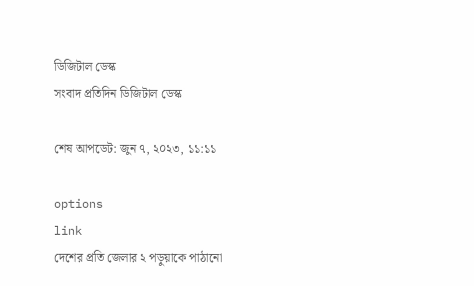ডিজিটাল ডেস্ক
সংবাদ প্রতিদিন ডিজিটাল ডেস্ক

শেষ আপডেট: জুন ৭, ২০২৩, ১১:১১

options
link
দেশের প্রতি জেলার ২ পড়ুয়াকে পাঠানো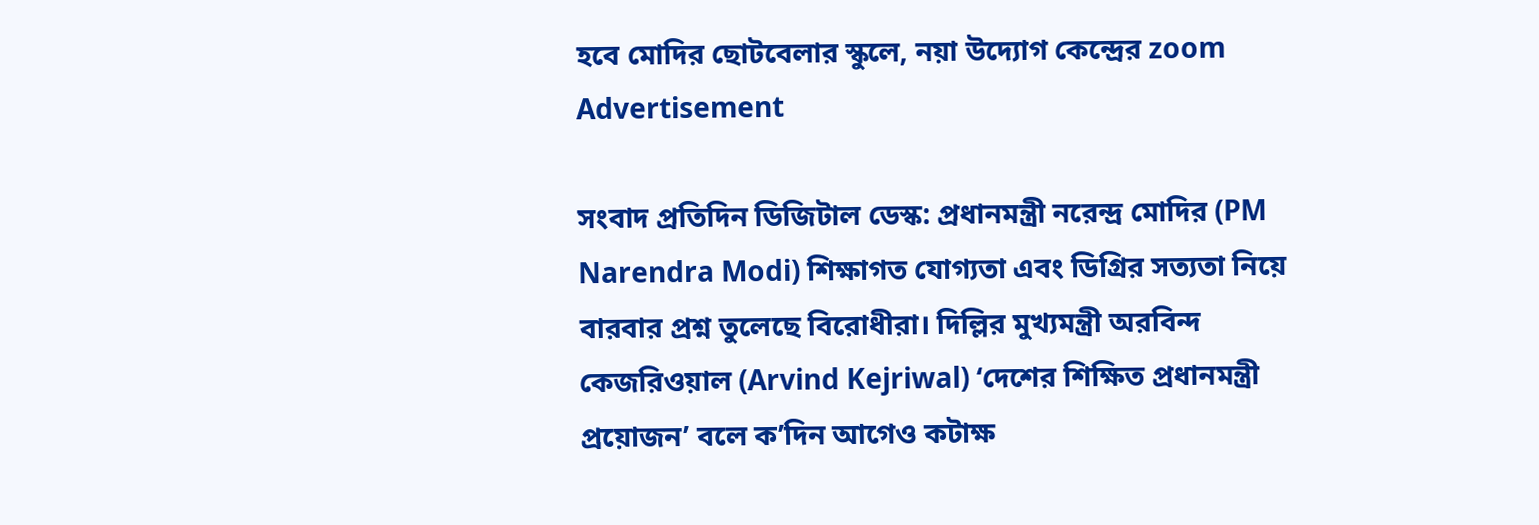হবে মোদির ছোটবেলার স্কুলে, নয়া উদ্যোগ কেন্দ্রের zoom
Advertisement

সংবাদ প্রতিদিন ডিজিটাল ডেস্ক: প্রধানমন্ত্রী নরেন্দ্র মোদির (PM Narendra Modi) শিক্ষাগত যোগ্যতা এবং ডিগ্রির সত্যতা নিয়ে বারবার প্রশ্ন তুলেছে বিরোধীরা। দিল্লির মুখ্যমন্ত্রী অরবিন্দ কেজরিওয়াল (Arvind Kejriwal) ‘দেশের শিক্ষিত প্রধানমন্ত্রী প্রয়োজন’ বলে ক’দিন আগেও কটাক্ষ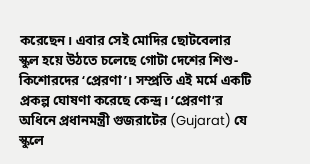করেছেন। এবার সেই মোদির ছোটবেলার স্কুল হয়ে উঠতে চলেছে গোটা দেশের শিশু-কিশোরদের ‘প্রেরণা’। সম্প্রতি এই মর্মে একটি প্রকল্প ঘোষণা করেছে কেন্দ্র। ‘প্রেরণা’র অধিনে প্রধানমন্ত্রী গুজরাটের (Gujarat) যে স্কুলে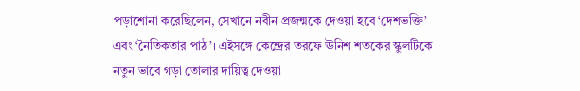পড়াশোনা করেছিলেন, সেখানে নবীন প্রজন্মকে দেওয়া হবে ‘দেশভক্তি’ এবং ‘নৈতিকতার পাঠ’। এইসঙ্গে কেন্দ্রের তরফে ঊনিশ শতকের স্কুলটিকে নতুন ভাবে গড়া তোলার দায়িত্ব দেওয়া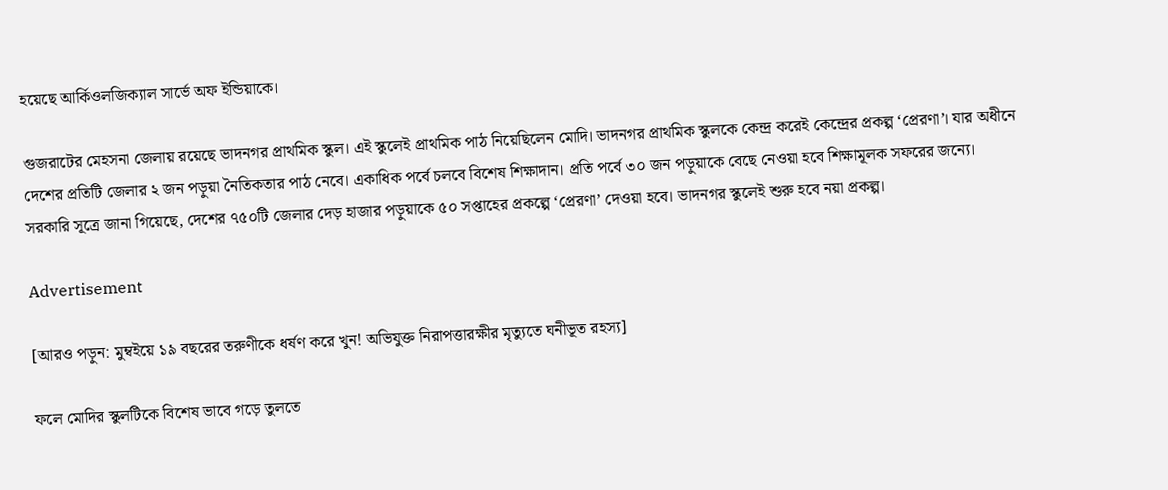হয়েছে আর্কিওলজিক্যাল সার্ভে অফ ইন্ডিয়াকে।

গুজরাটের মেহসনা জেলায় রয়েছে ভাদনগর প্রাথমিক স্কুল। এই স্কুলেই প্রাথমিক পাঠ নিয়েছিলেন মোদি। ভাদনগর প্রাথমিক স্কুলকে কেন্দ্র করেই কেন্দ্রের প্রকল্প ‘প্রেরণা’। যার অধীনে দেশের প্রতিটি জেলার ২ জন পড়ুয়া নৈতিকতার পাঠ নেবে। একাধিক পর্বে চলবে বিশেষ শিক্ষাদান। প্রতি পর্বে ৩০ জন পড়ুয়াকে বেছে নেওয়া হবে শিক্ষামূলক সফরের জন্যে। সরকারি সূত্রে জানা গিয়েছে, দেশের ৭৫০টি জেলার দেড় হাজার পড়ুয়াকে ৫০ সপ্তাহের প্রকল্পে ‘প্রেরণা’ দেওয়া হবে। ভাদনগর স্কুলেই শুরু হবে নয়া প্রকল্প।

Advertisement

[আরও পড়ুন: মুম্বইয়ে ১৯ বছরের তরুণীকে ধর্ষণ করে খুন! অভিযুক্ত নিরাপত্তারক্ষীর মৃত্যুতে ঘনীভূত রহস্য]

ফলে মোদির স্কুলটিকে বিশেষ ভাবে গড়ে তুলতে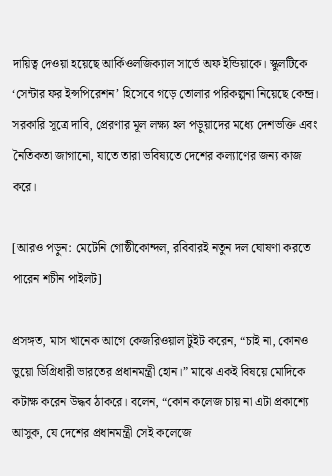দায়িত্ব দেওয়া হয়েছে আর্কিওলজিক্যাল সার্ভে অফ ইন্ডিয়াকে। স্কুলটিকে ‘সেন্টার ফর ইন্সপিরেশন’ হিসেবে গড়ে তোলার পরিকল্পনা নিয়েছে কেন্দ্র। সরকারি সূত্রে দাবি, প্রেরণার মূল লক্ষ্য হল পড়ুয়াদের মধ্যে দেশভক্তি এবং নৈতিকতা জাগানো, যাতে তারা ভবিষ্যতে দেশের কল্যাণের জন্য কাজ করে।

[আরও পড়ুন: মেটেনি গোষ্ঠীকোন্দল, রবিবারই নতুন দল ঘোষণা করতে পারেন শচীন পাইলট]

প্রসঙ্গত, মাস খানেক আগে কেজরিওয়াল টুইট করেন, “চাই না, কোনও ভুয়ো ডিগ্রিধারী ভারতের প্রধানমন্ত্রী হোন।” মাঝে একই বিষয়ে মোদিকে কটাক্ষ করেন উদ্ধব ঠাকরে। বলেন, “কোন কলেজ চায় না এটা প্রকাশ্যে আসুক, যে দেশের প্রধানমন্ত্রী সেই কলেজে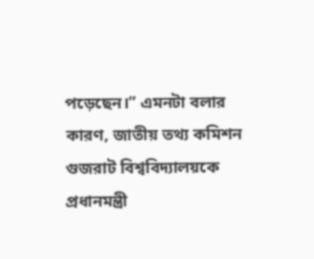পড়েছেন।” এমনটা বলার কারণ, জাতীয় তথ্য কমিশন গুজরাট বিশ্ববিদ্যালয়কে প্রধানমন্ত্রী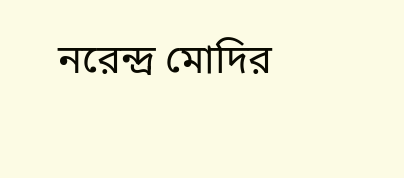নরেন্দ্র মোদির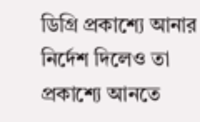ডিগ্রি প্রকাশ্যে আনার নির্দেশ দিলেও তা প্রকাশ্যে আনতে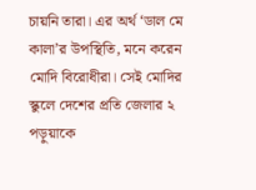চায়নি তারা। এর অর্থ ‘ডাল মে কালা’র উপস্থিতি, মনে করেন মোদি বিরোধীরা। সেই মোদির স্কুলে দেশের প্রতি জেলার ২ পড়ুয়াকে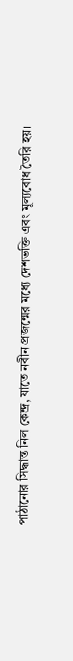পাঠানোর সিদ্ধান্ত নিল কেন্দ্র, যাতে নবীন প্রজন্মের মধ্যে দেশভক্তি এবং মূল্যবোধ তৈরি হয়।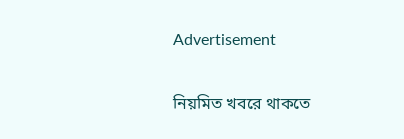Advertisement

নিয়মিত খবরে থাকতে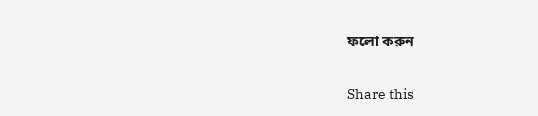ফলো করুন

Share this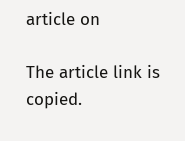article on

The article link is copied.